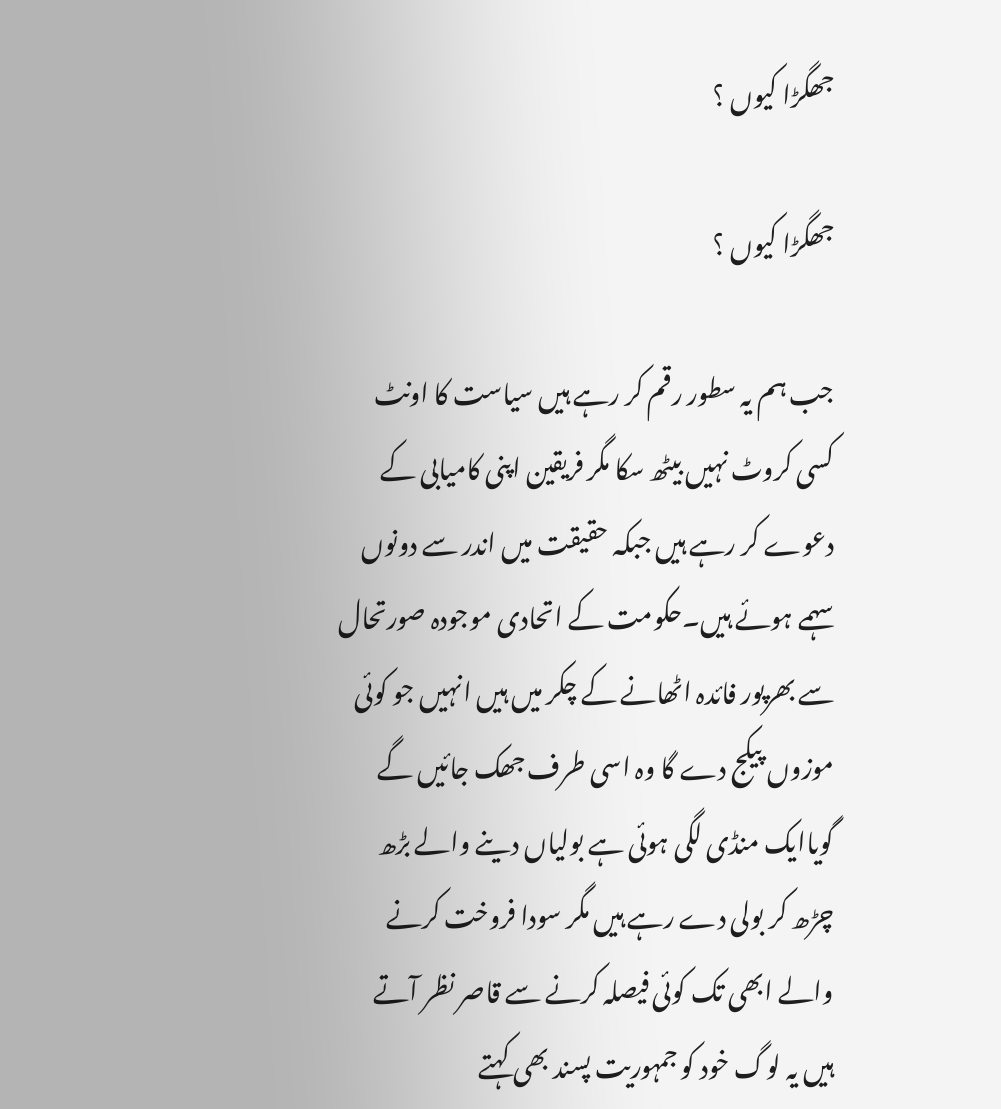جھگڑا کیوں ؟

جھگڑا کیوں ؟

جب ہم یہ سطور رقم کر رہے ہیں سیاست کا اونٹ کسی کروٹ نہیں بیٹھ سکا مگر فریقین اپنی کامیابی کے دعوے کر رہے ہیں جبکہ حقیقت میں اندر سے دونوں سہمے ہوئے ہیں۔حکومت کے اتحادی موجودہ صورتحال سے بھرپور فائدہ اٹھانے کے چکر میں ہیں انہیں جو کوئی موزوں پیکج دے گا وہ اسی طرف جھک جائیں گے گویاایک منڈی لگی ہوئی ہے بولیاں دینے والے بڑھ چڑھ کر بولی دے رہے ہیں مگر سودا فروخت کرنے والے ابھی تک کوئی فیصلہ کرنے سے قاصر نظر آتے ہیں یہ لوگ خود کو جمہوریت پسند بھی کہتے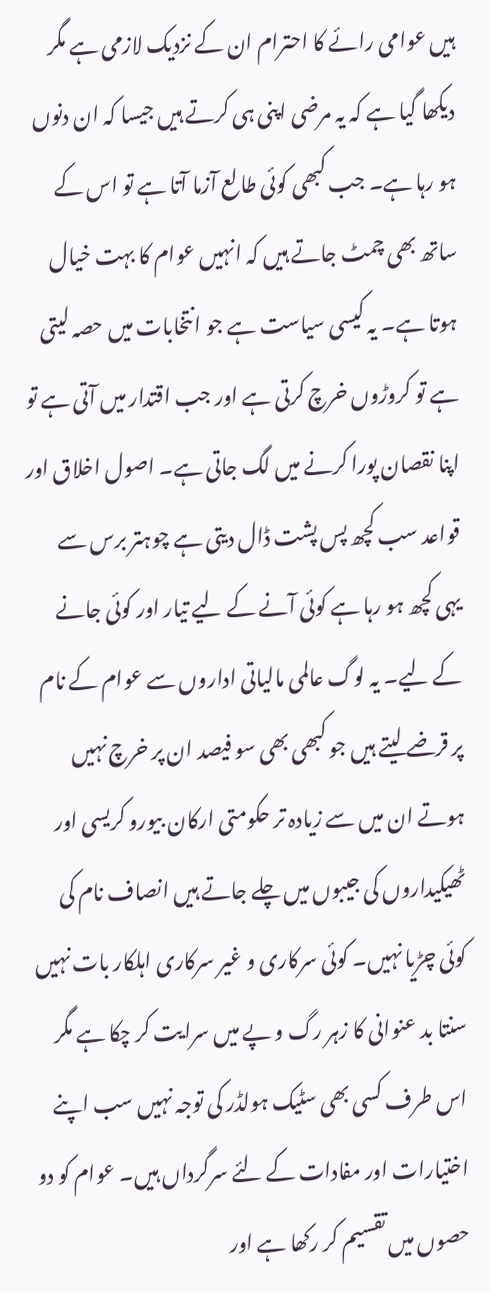ہیں عوامی رائے کا احترام ان کے نزدیک لازمی ہے مگر دیکھا گیا ہے کہ یہ مرضی اپنی ہی کرتے ہیں جیسا کہ ان دنوں ہو رہا ہے۔ جب کبھی کوئی طالع آزما آتا ہے تو اس کے ساتھ بھی چمٹ جاتے ہیں کہ انہیں عوام کا بہت خیال ہوتا ہے۔ یہ کیسی سیاست ہے جو انتخابات میں حصہ لیتی ہے تو کروڑوں خرچ کرتی ہے اور جب اقتدار میں آتی ہے تو اپنا نقصان پورا کرنے میں لگ جاتی ہے۔ اصول اخلاق اور قواعد سب کچھ پس پشت ڈال دیتی ہے چوہتر برس سے یہی کچھ ہو رہا ہے کوئی آنے کے لیے تیار اور کوئی جانے کے لیے۔ یہ لوگ عالمی مالیاتی اداروں سے عوام کے نام پر قرضے لیتے ہیں جو کبھی بھی سو فیصد ان پر خرچ نہیں ہوتے ان میں سے زیادہ تر حکومتی ارکان بیورو کریسی اور ٹھیکیداروں کی جیبوں میں چلے جاتے ہیں انصاف نام کی کوئی چڑیا نہیں۔ کوئی سرکاری و غیر سرکاری اہلکار بات نہیں سنتا بد عنوانی کا زہر رگ و پے میں سرایت کر چکا ہے مگر اس طرف کسی بھی سٹیک ہولڈر کی توجہ نہیں سب اپنے اختیارات اور مفادات کے لئے سرگرداں ہیں۔ عوام کو دو حصوں میں تقسیم کر رکھا ہے اور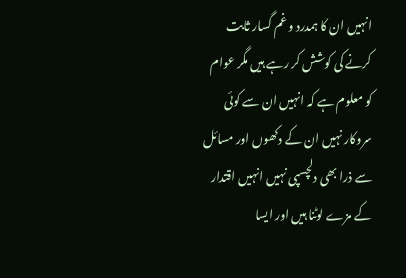انہیں ان کا ہمدرد و غم گسار ثابت کرنے کی کوشش کر رہے ہیں مگر عوام کو معلوم ہے کہ انہیں ان سے کوئی سروکار نہیں ان کے دکھوں اور مسائل سے ذرا بھی دلچسپی نہیں انہیں اقتدار کے مزے لوٹنا ہیں اور ایسا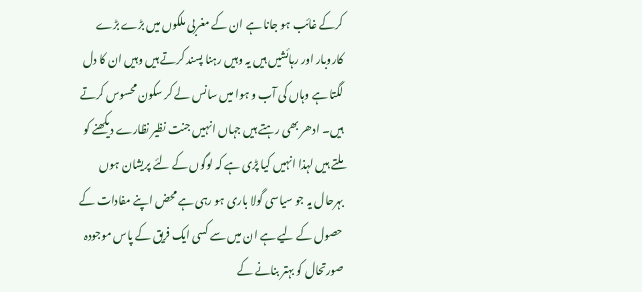کرکے غائب ہو جانا ہے ان کے مغربی ملکوں میں بڑے بڑے کاروبار اور رہائشیں ہیں یہ وہیں رہنا پسند کرتے ہیں وہیں ان کا دل لگتا ہے وہاں کی آب و ہوا میں سانس لے کر سکون محسوس کرتے ہیں۔ ادھر بھی رہتے ہیں جہاں انہیں جنت نظیر نظارے دیکھنے کو ملتے ہیں لہذا انہیں کیا پڑی ہے کہ لوگوں کے لئے پریشان ہوں بہرحال یہ جو سیاسی گولا باری ہو رہی ہے محض اپنے مفادات کے حصول کے لیے ہے ان میں سے کسی ایک فریق کے پاس موجودہ صورتحال کو بہتر بنانے کے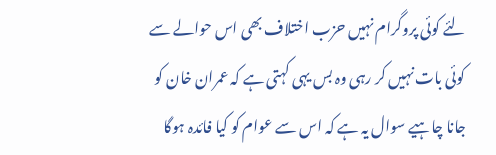لئے کوئی پروگرام نہیں حزب اختلاف بھی اس حوالے سے کوئی بات نہیں کر رہی وہ بس یہی کہتی ہے کہ عمران خان کو جانا چاہیے سوال یہ ہے کہ اس سے عوام کو کیا فائدہ ہوگا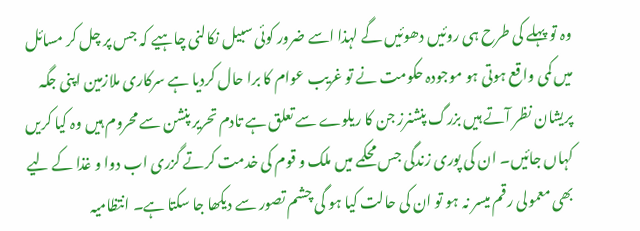وہ تو پہلے کی طرح ہی روئیں دھوئیں گے لہذا اسے ضرور کوئی سبیل نکالنی چاہیے کہ جس پر چل کر مسائل میں کمی واقع ہوتی ہو موجودہ حکومت نے تو غریب عوام کا برا حال کردیا ہے سرکاری ملازمین اپنی جگہ پریشان نظر آتے ہیں بزرگ پنشنرز جن کا ریلوے سے تعلق ہے تادم تحریر پنشن سے محروم ہیں وہ کیا کریں کہاں جائیں۔ ان کی پوری زندگی جس محکمے میں ملک و قوم کی خدمت کرتے گزری اب دوا و غذا کے لیے بھی معمولی رقم میسر نہ ہو تو ان کی حالت کیا ہو گی چشم تصور سے دیکھا جا سکتا ہے۔ انتظامیہ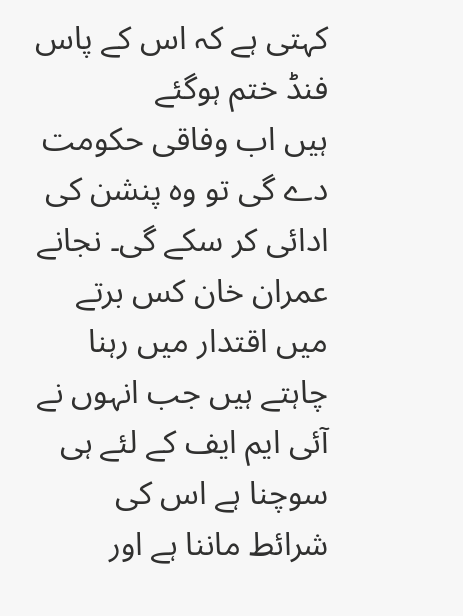کہتی ہے کہ اس کے پاس فنڈ ختم ہوگئے
ہیں اب وفاقی حکومت دے گی تو وہ پنشن کی ادائی کر سکے گی۔ نجانے عمران خان کس برتے میں اقتدار میں رہنا چاہتے ہیں جب انہوں نے آئی ایم ایف کے لئے ہی سوچنا ہے اس کی شرائط ماننا ہے اور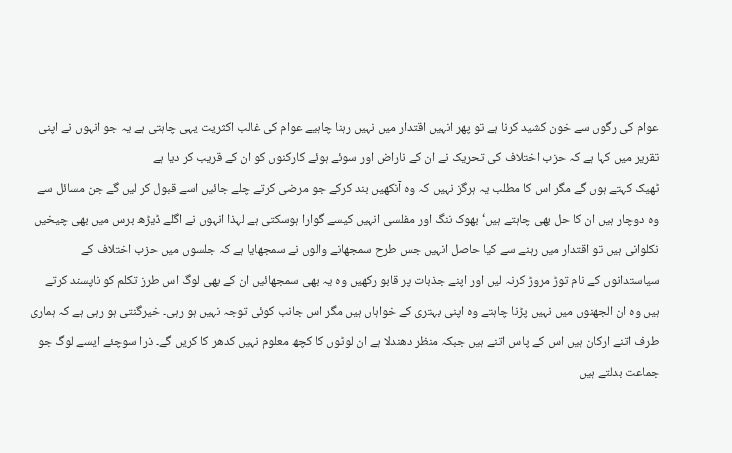عوام کی رگوں سے خون کشید کرنا ہے تو پھر انہیں اقتدار میں نہیں رہنا چاہیے عوام کی غالب اکثریت یہی چاہتی ہے یہ جو انہوں نے اپنی تقریر میں کہا ہے کہ حزب اختلاف کی تحریک نے ان کے ناراض اور سوئے ہوئے کارکنوں کو ان کے قریب کر دیا ہے
ٹھیک کہتے ہوں گے مگر اس کا مطلب یہ ہرگز نہیں کہ وہ آنکھیں بند کرکے جو مرضی کرتے چلے جائیں اسے قبول کر لیں گے جن مسائل سے وہ دوچار ہیں ان کا حل بھی چاہتے ہیں‘ بھوک ننگ اور مفلسی انہیں کیسے گوارا ہوسکتی ہے لہذا انہوں نے اگلے ڈیڑھ برس میں بھی چیخیں نکلوانی ہیں تو اقتدار میں رہنے سے کیا حاصل انہیں جس طرح سمجھانے والوں نے سمجھایا ہے کہ جلسوں میں حزب اختلاف کے سیاستدانوں کے نام توڑ مروڑ کرنہ لیں اور اپنے جذبات پر قابو رکھیں وہ یہ بھی سمجھائیں ان کے بھی لوگ اس طرز تکلم کو ناپسند کرتے ہیں وہ ان الجھنوں میں نہیں پڑنا چاہتے وہ اپنی بہتری کے خواہاں ہیں مگر اس جانب کوئی توجہ نہیں ہو رہی۔ خیرگنتی ہو رہی ہے کہ ہماری طرف اتنے ارکان ہیں اس کے پاس اتنے ہیں جبکہ منظر دھندلا ہے ان لوٹوں کا کچھ معلوم نہیں کدھر کا کریں گے۔ ذرا سوچئے ایسے لوگ جو جماعت بدلتے ہیں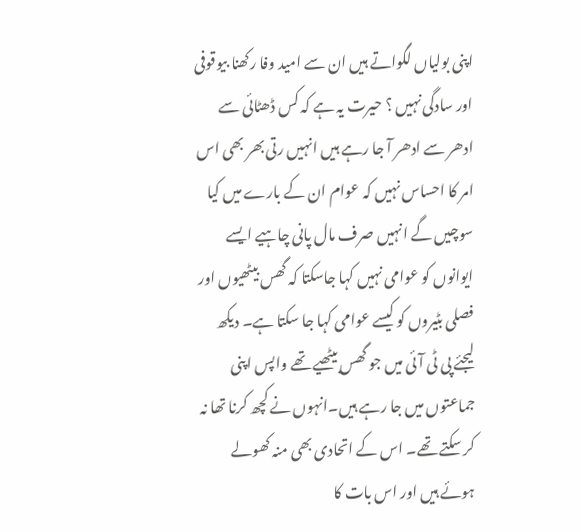اپنی بولیاں لگواتے ہیں ان سے امید وفا رکھنا بیوقوفی اور سادگی نہیں ؟ حیرت یہ ہے کہ کس ڈھٹائی سے ادھر سے ادھر آ جا رہے ہیں انہیں رتی بھر بھی اس امر کا احساس نہیں کہ عوام ان کے بارے میں کیا سوچیں گے انہیں صرف مال پانی چاہیے ایسے ایوانوں کو عوامی نہیں کہا جاسکتا کہ گھس بیٹھیوں اور فصلی بٹیروں کو کیسے عوامی کہا جا سکتا ہے۔ دیکھ لیجئے پی ٹی آئی میں جو گھس بیٹھیے تھے واپس اپنی جماعتوں میں جا رہے ہیں۔انہوں نے کچھ کرنا تھا نہ کر سکتے تھے۔ اس کے اتحادی بھی منہ کھولے ہوئے ہیں اور اس بات کا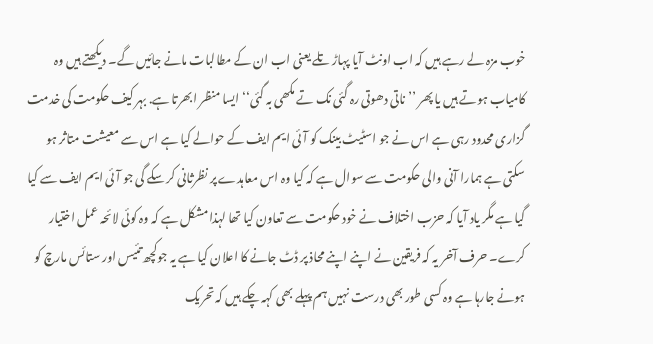خوب مزہ لے رہے ہیں کہ اب اونٹ آیا پہاڑ تلے یعنی اب ان کے مطالبات مانے جائیں گے۔ دیکھتے ہیں وہ کامیاب ہوتے ہیں یا پھر ’’ ناتی دھوتی رہ گئی نک تے مکھی بہ گئی‘‘ ایسا منظر ابھرتا ہے. بہر کیف حکومت کی خدمت گزاری محدود رہی ہے اس نے جو اسٹیٹ بینک کو آئی ایم ایف کے حوالے کیا ہے اس سے معیشت متاثر ہو سکتی ہے ہمارا آنی والی حکومت سے سوال ہے کہ کیا وہ اس معاہدے پر نظرثانی کر سکے گی جو آئی ایم ایف سے کیا گیا ہے مگر یاد آیا کہ حزب اختلاف نے خود حکومت سے تعاون کیا تھا لہذا مشکل ہے کہ وہ کوئی لائحہ عمل اختیار کرے۔ حرف آخر یہ کہ فریقین نے اپنے اپنے محاذ پر ڈٹ جانے کا اعلان کیا ہے یہ جوکچھ تئیس اور ستائس مارچ کو ہونے جارہا ہے وہ کسی طور بھی درست نہیں ہم پہلے بھی کہہ چکے ہیں کہ تحریک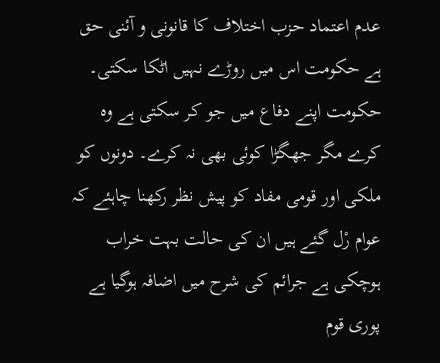عدم اعتماد حزب اختلاف کا قانونی و آئنی حق ہے حکومت اس میں روڑے نہیں اٹکا سکتی۔ حکومت اپنے دفاع میں جو کر سکتی ہے وہ کرے مگر جھگڑا کوئی بھی نہ کرے۔ دونوں کو ملکی اور قومی مفاد کو پیش نظر رکھنا چاہئے کہ عوام رْل گئے ہیں ان کی حالت بہت خراب ہوچکی ہے جرائم کی شرح میں اضافہ ہوگیا ہے پوری قوم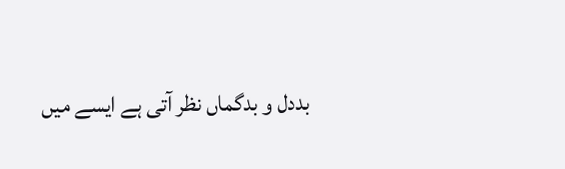بددل و بدگماں نظر آتی ہے ایسے میں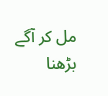مل کر آگے بڑھنا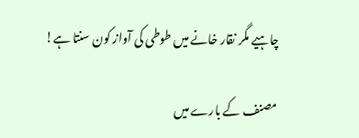چاہیے مگر نقار خانے میں طوطی کی آواز کون سنتا ہے!

مصنف کے بارے میں